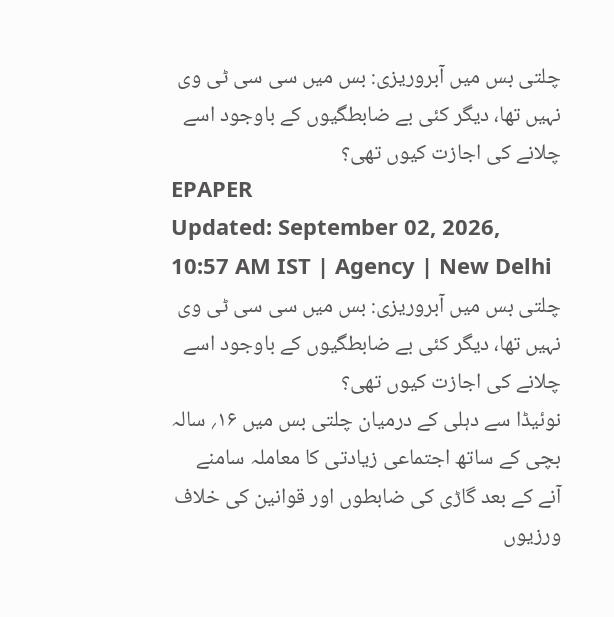چلتی بس میں آبروریزی: بس میں سی سی ٹی وی نہیں تھا، دیگر کئی بے ضابطگیوں کے باوجود اسے چلانے کی اجازت کیوں تھی؟
EPAPER
Updated: September 02, 2026, 10:57 AM IST | Agency | New Delhi
چلتی بس میں آبروریزی: بس میں سی سی ٹی وی نہیں تھا، دیگر کئی بے ضابطگیوں کے باوجود اسے چلانے کی اجازت کیوں تھی؟
نوئیڈا سے دہلی کے درمیان چلتی بس میں ۱۶؍ سالہ بچی کے ساتھ اجتماعی زیادتی کا معاملہ سامنے آنے کے بعد گاڑی کی ضابطوں اور قوانین کی خلاف ورزیوں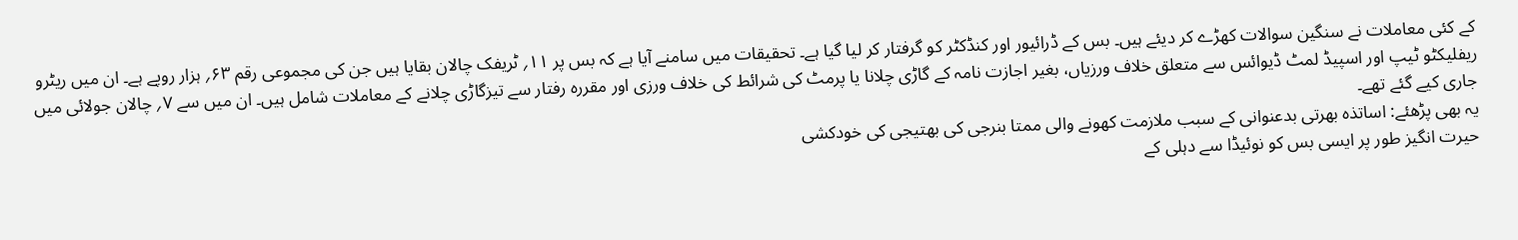کے کئی معاملات نے سنگین سوالات کھڑے کر دیئے ہیں۔ بس کے ڈرائیور اور کنڈکٹر کو گرفتار کر لیا گیا ہے۔ تحقیقات میں سامنے آیا ہے کہ بس پر ۱۱؍ ٹریفک چالان بقایا ہیں جن کی مجموعی رقم ۶۳؍ ہزار روپے ہے۔ ان میں ریٹرو ریفلیکٹو ٹیپ اور اسپیڈ لمٹ ڈیوائس سے متعلق خلاف ورزیاں، بغیر اجازت نامہ کے گاڑی چلانا یا پرمٹ کی شرائط کی خلاف ورزی اور مقررہ رفتار سے تیزگاڑی چلانے کے معاملات شامل ہیں۔ ان میں سے ۷؍ چالان جولائی میں جاری کیے گئے تھے۔
یہ بھی پڑھئے: اساتذہ بھرتی بدعنوانی کے سبب ملازمت کھونے والی ممتا بنرجی کی بھتیجی کی خودکشی
حیرت انگیز طور پر ایسی بس کو نوئیڈا سے دہلی کے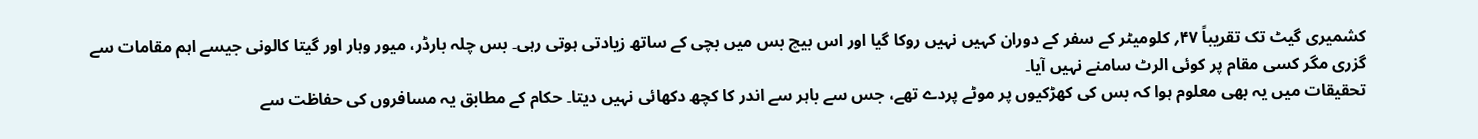کشمیری گیٹ تک تقریباً ۴۷؍ کلومیٹر کے سفر کے دوران کہیں نہیں روکا گیا اور اس بیچ بس میں بچی کے ساتھ زیادتی ہوتی رہی۔ بس چلہ بارڈر، میور وہار اور گیتا کالونی جیسے اہم مقامات سے گزری مگر کسی مقام پر کوئی الرٹ سامنے نہیں آیا۔
تحقیقات میں یہ بھی معلوم ہوا کہ بس کی کھڑکیوں پر موٹے پردے تھے، جس سے باہر سے اندر کا کچھ دکھائی نہیں دیتا۔ حکام کے مطابق یہ مسافروں کی حفاظت سے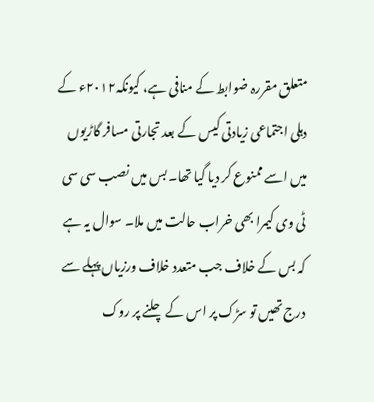متعلق مقررہ ضوابط کے منافی ہے، کیونکہ۲۰۱۲ء کے دہلی اجتماعی زیادتی کیس کے بعد تجارتی مسافر گاڑیوں میں اسے ممنوع کر دیا گیا تھا۔ بس میں نصب سی سی ٹی وی کیمرا بھی خراب حالت میں ملا۔ سوال یہ ہے کہ بس کے خلاف جب متعدد خلاف ورزیاں پہلے سے درج تھیں تو سڑک پر اس کے چلنے پر روک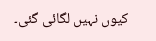کیوں نہیں لگائی گئی۔